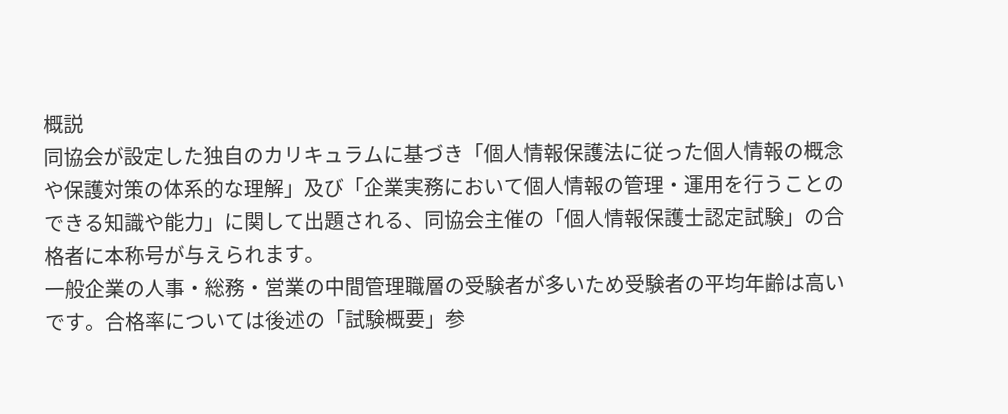概説
同協会が設定した独自のカリキュラムに基づき「個人情報保護法に従った個人情報の概念や保護対策の体系的な理解」及び「企業実務において個人情報の管理・運用を行うことのできる知識や能力」に関して出題される、同協会主催の「個人情報保護士認定試験」の合格者に本称号が与えられます。
一般企業の人事・総務・営業の中間管理職層の受験者が多いため受験者の平均年齢は高いです。合格率については後述の「試験概要」参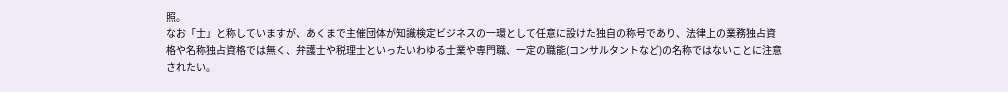照。
なお「士」と称していますが、あくまで主催団体が知識検定ビジネスの一環として任意に設けた独自の称号であり、法律上の業務独占資格や名称独占資格では無く、弁護士や税理士といったいわゆる士業や専門職、一定の職能(コンサルタントなど)の名称ではないことに注意されたい。